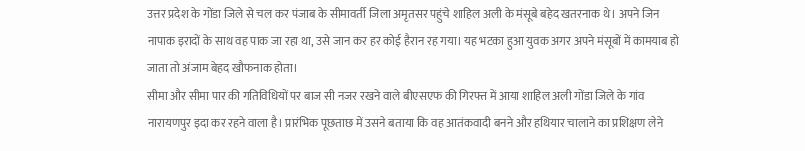उत्तर प्रदेश के गोंडा जिले से चल कर पंजाब के सीमावर्ती जिला अमृतसर पहुंचे शाहिल अली के मंसूबे बहेद खतरनाक थे। अपने जिन नापाक इरादों के साथ वह पाक जा रहा था, उसे जान कर हर कोई हैरान रह गया। यह भटका हुआ युवक अगर अपने मंसूबों में कामयाब हो जाता तो अंजाम बेहद खौफनाक होता।
सीमा और सीमा पार की गतिविधियों पर बाज सी नजर रखने वाले बीएसएफ की गिरफ्त में आया शाहिल अली गोंडा जिले के गांव नारायणपुर इदा कर रहने वाला है। प्रारंभिक पूछताछ में उसने बताया कि वह आतंकवादी बनने और हथियार चालाने का प्रशिक्षण लेने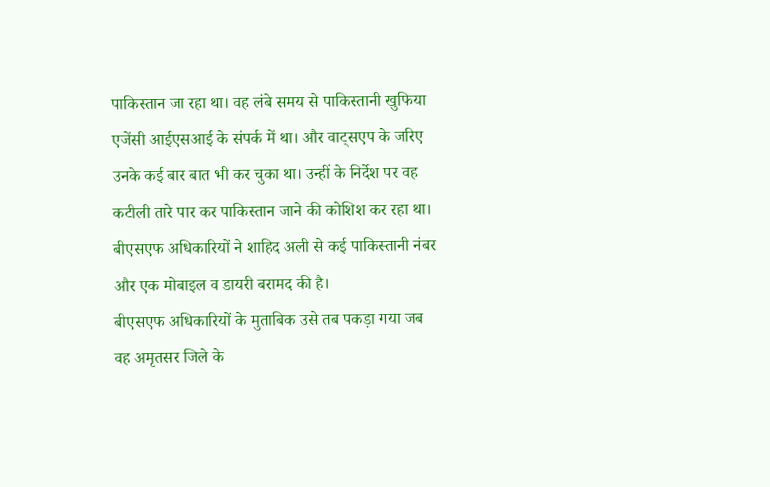पाकिस्तान जा रहा था। वह लंबे समय से पाकिस्तानी खुफिया एजेंसी आईएसआई के संपर्क में था। और वाट्सएप के जरिए उनके कई बार बात भी कर चुका था। उन्हीं के निर्देश पर वह कटीली तारे पार कर पाकिस्तान जाने की कोशिश कर रहा था। बीएसएफ अधिकारियों ने शाहिद अली से कई पाकिस्तानी नंबर और एक मोबाइल व डायरी बरामद की है।
बीएसएफ अधिकारियों के मुताबिक उसे तब पकड़ा गया जब वह अमृतसर जिले के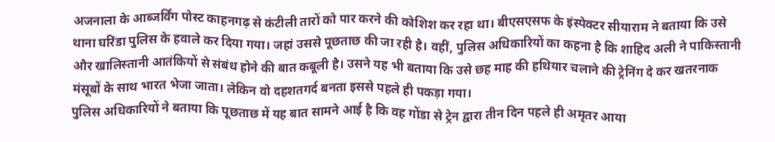अजनाला के आब्जर्विंग पोस्ट काहनगढ़ से कंटीली तारों को पार करने की कोशिश कर रहा था। बीएसएसफ के इंस्पेक्टर सीयाराम ने बताया कि उसे थाना घरिंडा पुलिस के हवाले कर दिया गया। जहां उससे पूछताछ की जा रही है। वहीं, पुलिस अधिकारियों का कहना है कि शाहिद अली ने पाकिस्तानी और खालिस्तानी आतंकियों से संबंध होने की बात कबूली है। उसने यह भी बताया कि उसे छह माह की हथियार चलाने की ट्रेनिंग दे कर खतरनाक मंसूबों के साथ भारत भेजा जाता। लेकिन वो दहशतगर्द बनता इससे पहले ही पकड़ा गया।
पुलिस अधिकारियों ने बताया कि पूछताछ में यह बात सामने आई है कि वह गोंडा से ट्रेन द्वारा तीन दिन पहले ही अमृतर आया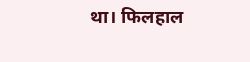था। फिलहाल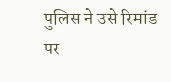पुलिस ने उसे रिमांड पर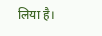लिया है।